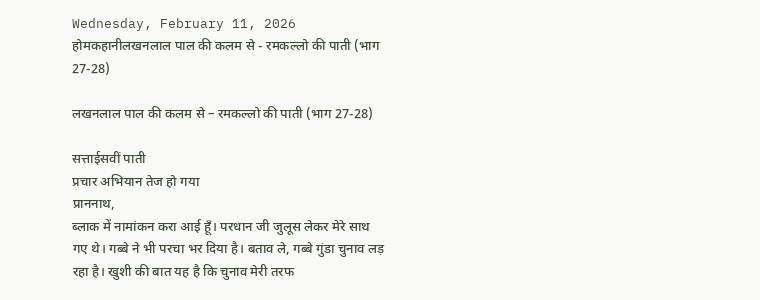Wednesday, February 11, 2026
होमकहानीलखनलाल पाल की कलम से - रमकल्लो की पाती (भाग 27-28)

लखनलाल पाल की कलम से – रमकल्लो की पाती (भाग 27-28)

सत्ताईसवीं पाती
प्रचार अभियान तेज हो गया
प्राननाथ,
ब्लाक में नामांकन करा आई हूँ। परधान जी जुलूस लेकर मेरे साथ गए थे। गब्बे ने भी परचा भर दिया है। बताव ले, गब्बे गुंडा चुनाव लड़ रहा है। खुशी की बात यह है कि चुनाव मेरी तरफ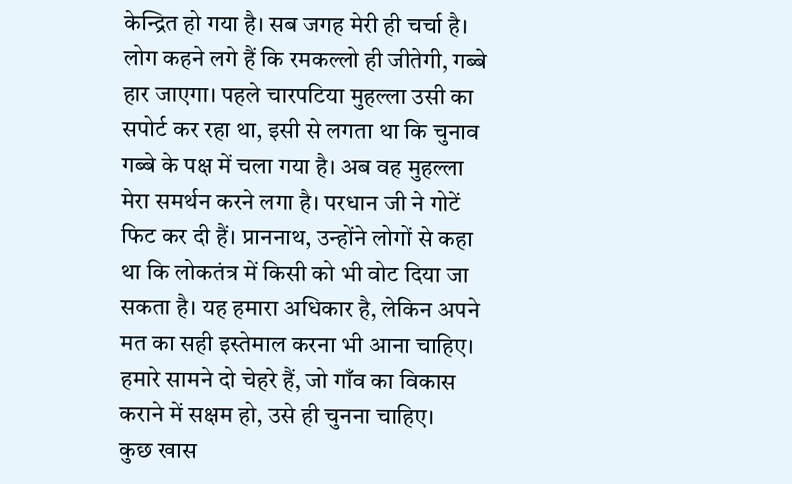केन्द्रित हो गया है। सब जगह मेरी ही चर्चा है। लोग कहने लगे हैं कि रमकल्लो ही जीतेगी, गब्बे हार जाएगा। पहले चारपटिया मुहल्ला उसी का सपोर्ट कर रहा था, इसी से लगता था कि चुनाव गब्बे के पक्ष में चला गया है। अब वह मुहल्ला मेरा समर्थन करने लगा है। परधान जी ने गोटें फिट कर दी हैं। प्राननाथ, उन्होंने लोगों से कहा था कि लोकतंत्र में किसी को भी वोट दिया जा सकता है। यह हमारा अधिकार है, लेकिन अपने मत का सही इस्तेमाल करना भी आना चाहिए। हमारे सामने दो चेहरे हैं, जो गाँव का विकास कराने में सक्षम हो, उसे ही चुनना चाहिए।
कुछ खास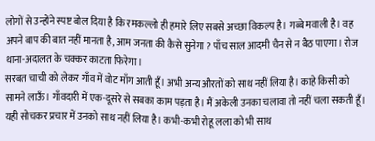लोगों से उन्होंने स्पष्ट बोल दिया है कि रमकल्लो ही हमारे लिए सबसे अच्छा विकल्प है। गब्बे मवाली है। वह अपने बाप की बात नहीं मानता है, आम जनता की कैसे सुनेगा ? पाँच साल आदमी चैन से न बैठ पाएगा। रोज थाना-अदालत के चक्कर काटता फिरेगा।
सरबत चाची को लेकर गाँव में वोट माँग आती हूँ। अभी अन्य औरतों को साथ नहीं लिया है। काहे किसी को सामने लाऊँ। गाँवदारी में एक-दूसरे से सबका काम पड़ता है। मैं अकेली उनका चलावा तो नहीं चला सकती हूँ। यही सोचकर प्रचार में उनको साथ नहीं लिया है। कभी-कभी रोहू लला को भी साथ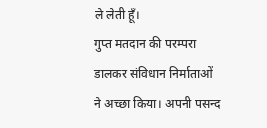ले लेती हूँ।
गुप्त मतदान की परम्परा डालकर संविधान निर्माताओं ने अच्छा किया। अपनी पसन्द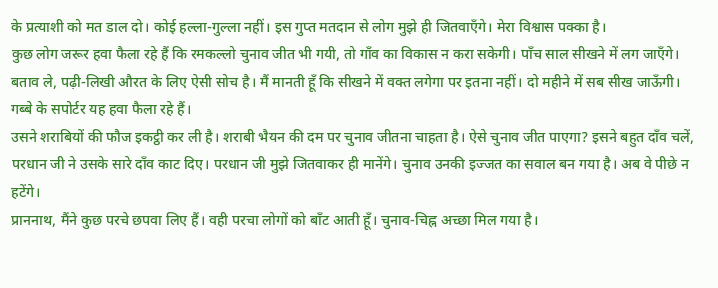के प्रत्याशी को मत डाल दो। कोई हल्ला-गुल्ला नहीं। इस गुप्त मतदान से लोग मुझे ही जितवाएँगे। मेरा विश्वास पक्का है।
कुछ लोग जरूर हवा फैला रहे हैं कि रमकल्लो चुनाव जीत भी गयी, तो गाँव का विकास न करा सकेगी। पाँच साल सीखने में लग जाएँगे। बताव ले, पढ़ी-लिखी औरत के लिए ऐसी सोच है। मैं मानती हूँ कि सीखने में वक्त लगेगा पर इतना नहीं। दो महीने में सब सीख जाऊँगी। गब्बे के सपोर्टर यह हवा फैला रहे हैं।
उसने शराबियों की फौज इकट्ठी कर ली है। शराबी भैयन की दम पर चुनाव जीतना चाहता है। ऐसे चुनाव जीत पाएगा? इसने बहुत दाँव चलें, परधान जी ने उसके सारे दाँव काट दिए। परधान जी मुझे जितवाकर ही मानेंगे। चुनाव उनकी इज्जत का सवाल बन गया है। अब वे पीछे न हटेंगे।
प्राननाथ, मैंने कुछ परचे छपवा लिए हैं। वही परचा लोगों को बाँट आती हूँ। चुनाव-चिह्न अच्छा मिल गया है।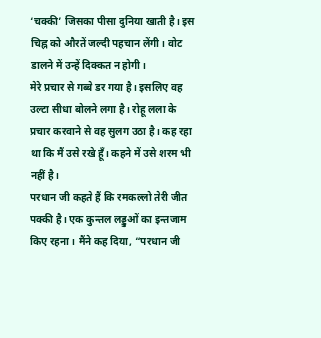‘चक्की’ जिसका पीसा दुनिया खाती है। इस चिह्न को औरतें जल्दी पहचान लेंगी। वोट डालने में उन्हें दिक्कत न होगी।
मेरे प्रचार से गब्बे डर गया है। इसलिए वह उल्टा सीधा बोलने लगा है। रोहू लला के प्रचार करवाने से वह सुलग उठा है। कह रहा था कि मैं उसे रखे हूँ। कहने में उसे शरम भी नहीं है।
परधान जी कहते हैं कि रमकल्लो तेरी जीत पक्की है। एक कुन्तल लड्डुओं का इन्तजाम किए रहना। मैंने कह दिया, “परधान जी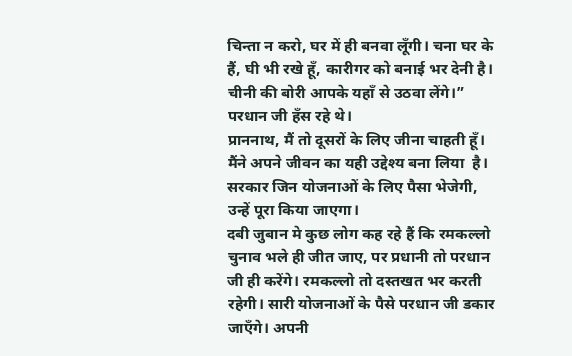चिन्ता न करो, घर में ही बनवा लूँगी। चना घर के हैं, घी भी रखे हूँ, कारीगर को बनाई भर देनी है। चीनी की बोरी आपके यहाँ से उठवा लेंगे।” परधान जी हँस रहे थे।
प्राननाथ, मैं तो दूसरों के लिए जीना चाहती हूँ। मैंने अपने जीवन का यही उद्देश्य बना लिया  है। सरकार जिन योजनाओं के लिए पैसा भेजेगी, उन्हें पूरा किया जाएगा।
दबी जुबान मे कुछ लोग कह रहे हैं कि रमकल्लो चुनाव भले ही जीत जाए, पर प्रधानी तो परधान जी ही करेंगे। रमकल्लो तो दस्तखत भर करती रहेगी। सारी योजनाओं के पैसे परधान जी डकार जाएँगे। अपनी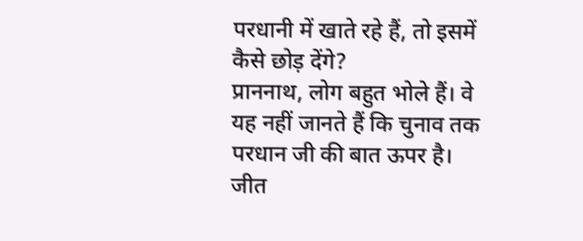परधानी में खाते रहे हैं, तो इसमें कैसे छोड़ देंगे?
प्राननाथ, लोग बहुत भोले हैं। वे यह नहीं जानते हैं कि चुनाव तक परधान जी की बात ऊपर है। जीत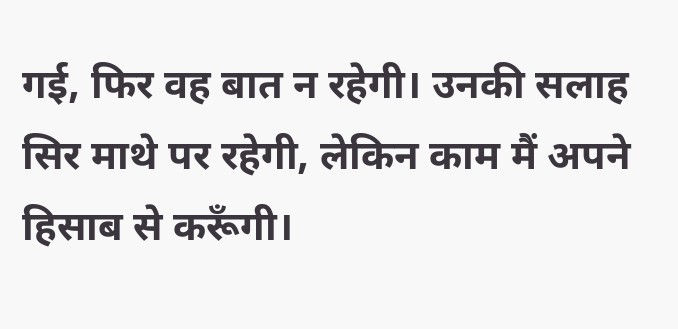गई, फिर वह बात न रहेगी। उनकी सलाह सिर माथे पर रहेगी, लेकिन काम मैं अपने हिसाब से करूँगी।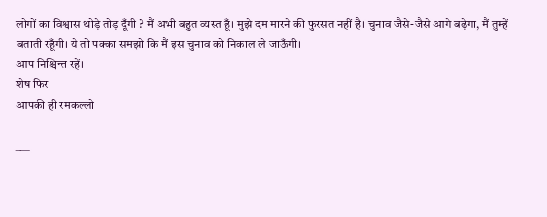लोगों का विश्वास थोड़े तोड़ दूँगी ? मैं अभी बहुत व्यस्त हूँ। मुझे दम मारने की फुरसत नहीं है। चुनाव जैसे-जैसे आगे बढ़ेगा, मैं तुम्हें बताती रहूँगी। ये तो पक्का समझो कि मैं इस चुनाव को निकाल ले जाऊँगी।
आप निश्चिन्त रहें।
शेष फिर
आपकी ही रमकल्लो

___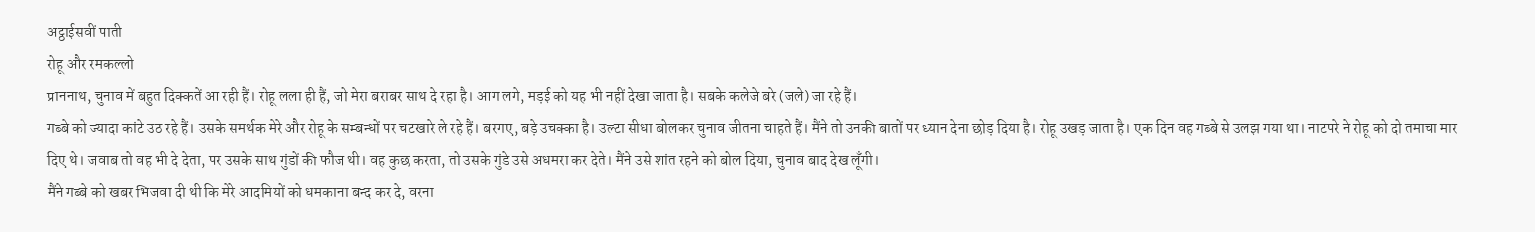अट्ठाईसवीं पाती
रोहू और रमकल्लो
प्राननाथ, चुनाव में बहुत दिक्कतें आ रही हैं। रोहू लला ही हैं, जो मेरा बराबर साथ दे रहा है। आग लगे, मड़ई को यह भी नहीं देखा जाता है। सबके कलेजे बरे (जले) जा रहे हैं।
गब्बे को ज्यादा कांटे उठ रहे हैं। उसके समर्थक मेरे और रोहू के सम्बन्धों पर चटखारे ले रहे हैं। बरगए, बड़े उचक्का है। उल्टा सीधा बोलकर चुनाव जीतना चाहते हैं। मैंने तो उनकी बातों पर ध्यान देना छोड़ दिया है। रोहू उखड़ जाता है। एक दिन वह गब्बे से उलझ गया था। नाटपरे ने रोहू को दो तमाचा मार दिए थे। जवाब तो वह भी दे देता, पर उसके साथ गुंडों की फौज थी। वह कुछ करता, तो उसके गुंडे उसे अधमरा कर देते। मैंने उसे शांत रहने को बोल दिया, चुनाव बाद देख लूँगी।
मैंने गब्बे को खबर भिजवा दी थी कि मेरे आदमियों को धमकाना बन्द कर दे, वरना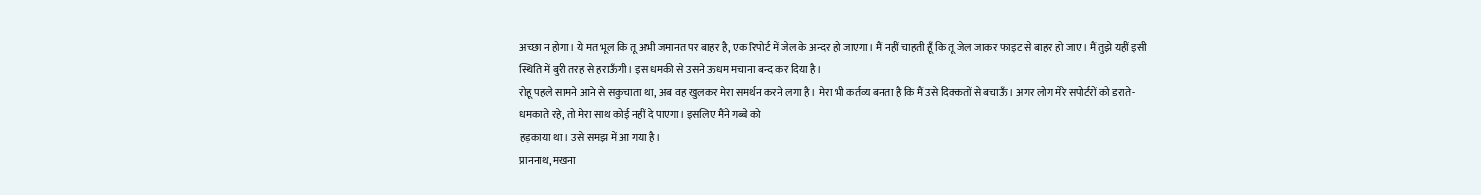अच्छा न होगा। ये मत भूल कि तू अभी जमानत पर बाहर है, एक रिपोर्ट में जेल के अन्दर हो जाएगा। मैं नहीं चाहती हूँ कि तू जेल जाकर फाइट से बाहर हो जाए। मैं तुझे यहीं इसी स्थिति में बुरी तरह से हराऊँगी। इस धमकी से उसने ऊधम मचाना बन्द कर दिया है।
रोहू पहले सामने आने से सकुचाता था, अब वह खुलकर मेरा समर्थन करने लगा है। मेरा भी कर्तव्य बनता है कि मैं उसे दिक्कतों से बचाऊँ। अगर लोग मेरे सपोर्टरों को डराते-धमकाते रहे, तो मेरा साथ कोई नहीं दे पाएगा। इसलिए मैंने गब्बे को
हड़काया था। उसे समझ में आ गया है।
प्राननाथ, मखना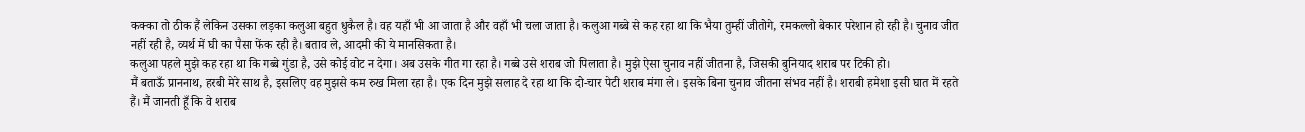कक्का तो ठीक हैं लेकिन उसका लड़का कलुआ बहुत धुकैल है। वह यहाँ भी आ जाता है और वहाँ भी चला जाता है। कलुआ गब्बे से कह रहा था कि भैया तुम्हीं जीतोगे, रमकल्लो बेकार परेशान हो रही है। चुनाव जीत नहीं रही है, व्यर्थ में घी का पैसा फेंक रही है। बताव ले, आदमी की ये मानसिकता है।
कलुआ पहले मुझे कह रहा था कि गब्बे गुंडा है, उसे कोई वोट न देगा। अब उसके गीत गा रहा है। गब्बे उसे शराब जो पिलाता है। मुझे ऐसा चुनाव नहीं जीतना है, जिसकी बुनियाद शराब पर टिकी हो।
मैं बताऊँ प्राननाथ, हरबी मेरे साथ है, इसलिए वह मुझसे कम रुख मिला रहा है। एक दिन मुझे सलाह दे रहा था कि दो-चार पेटी शराब मंगा ले। इसके बिना चुनाव जीतना संभव नहीं है। शराबी हमेशा इसी घात में रहते हैं। मैं जानती हूँ कि वे शराब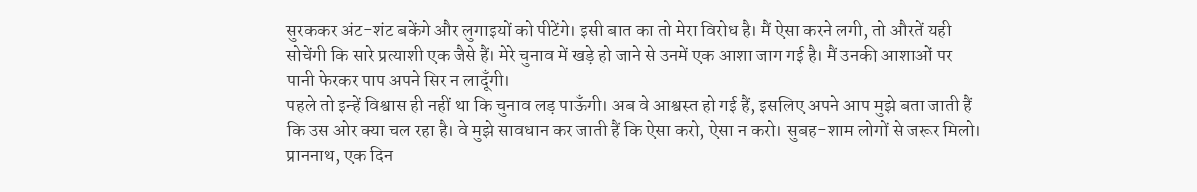सुरककर अंट-शंट बकेंगे और लुगाइयों को पीटेंगे। इसी बात का तो मेरा विरोध है। मैं ऐसा करने लगी, तो औरतें यही सोचेंगी कि सारे प्रत्याशी एक जैसे हैं। मेरे चुनाव में खड़े हो जाने से उनमें एक आशा जाग गई है। मैं उनकी आशाओं पर पानी फेरकर पाप अपने सिर न लादूँगी।
पहले तो इन्हें विश्वास ही नहीं था कि चुनाव लड़ पाऊँगी। अब वे आश्वस्त हो गई हैं, इसलिए अपने आप मुझे बता जाती हैं कि उस ओर क्या चल रहा है। वे मुझे सावधान कर जाती हैं कि ऐसा करो, ऐसा न करो। सुबह-शाम लोगों से जरूर मिलो।
प्राननाथ, एक दिन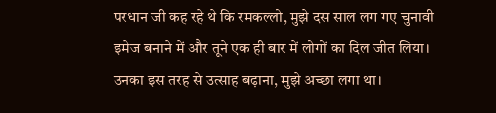परधान जी कह रहे थे कि रमकल्लो, मुझे दस साल लग गए चुनावी इमेज बनाने में और तूने एक ही बार में लोगों का दिल जीत लिया। उनका इस तरह से उत्साह बढ़ाना, मुझे अच्छा लगा था।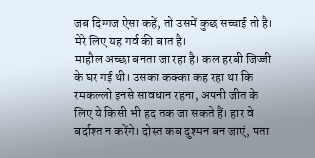जब दिग्गज ऐसा कहें, तो उसमें कुछ सच्चाई तो है। मेरे लिए यह गर्व की बात है।
माहौल अच्छा बनता जा रहा है। कल हरबी जिज्जी के घर गई थी। उसका कक्का कह रहा था कि रमकल्लो इनसे सावधान रहना, अपनी जीत के लिए ये किसी भी हद तक जा सकते हैं। हार वे बर्दाश्त न करेंगे। दोस्त कब दुश्मन बन जाएं, पता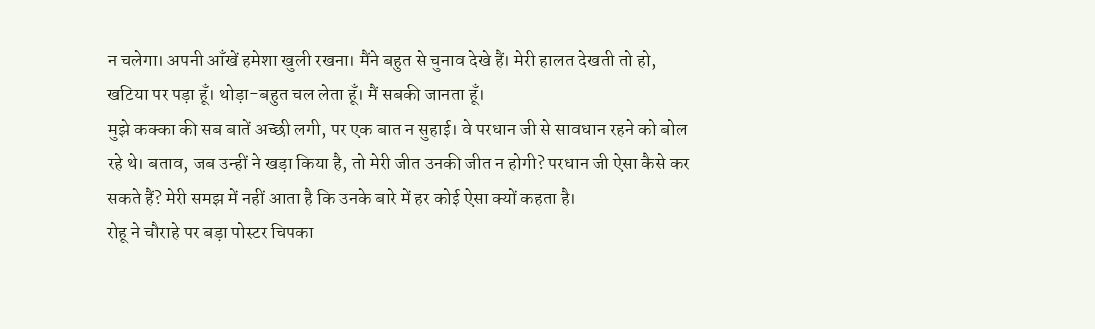न चलेगा। अपनी आँखें हमेशा खुली रखना। मैंने बहुत से चुनाव देखे हैं। मेरी हालत देखती तो हो, खटिया पर पड़ा हूँ। थोड़ा-बहुत चल लेता हूँ। मैं सबकी जानता हूँ।
मुझे कक्का की सब बातें अच्छी लगी, पर एक बात न सुहाई। वे परधान जी से सावधान रहने को बोल रहे थे। बताव, जब उन्हीं ने खड़ा किया है, तो मेरी जीत उनकी जीत न होगी? परधान जी ऐसा कैसे कर सकते हैं? मेरी समझ में नहीं आता है कि उनके बारे में हर कोई ऐसा क्यों कहता है।
रोहू ने चौराहे पर बड़ा पोस्टर चिपका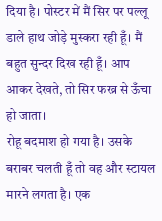दिया है। पोस्टर में मैं सिर पर पल्लू डाले हाथ जोड़े मुस्करा रही हूँ। मैं बहुत सुन्दर दिख रही हूँ। आप आकर देखते, तो सिर फख्र से ऊँचा हो जाता।
रोहू बदमाश हो गया है। उसके बराबर चलती हूँ तो वह और स्टायल मारने लगता है। एक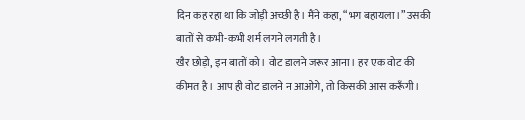दिन कह रहा था कि जोड़ी अच्छी है। मैंने कहा, “भग बहायला।” उसकी बातों से कभी-कभी शर्म लगने लगती है।
खैर छोड़ो, इन बातों को। वोट डालने जरूर आना। हर एक वोट की कीमत है। आप ही वोट डालने न आओगे, तो किसकी आस करूँगी।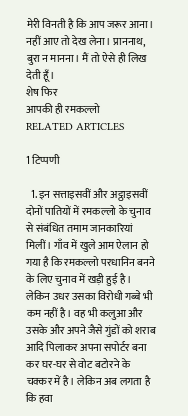मेरी विनती है कि आप जरूर आना। नहीं आए तो देख लेना। प्राननाथ, बुरा न मानना। मैं तो ऐसे ही लिख देती हूँ।
शेष फिर
आपकी ही रमकल्लो
RELATED ARTICLES

1 टिप्पणी

  1. इन सत्ताइसवीं और अट्ठाइसवीं दोनों पातियों में रमकल्लो के चुनाव से संबंधित तमाम जानकारियां मिलीं। गाँव में खुले आम ऐलान हो गया है कि रमकल्लो परधानिन बनने के लिए चुनाव में खड़ी हुई है। लेकिन उधर उसका विरोधी गब्बे भी कम नहीं है। वह भी कलुआ और उसके और अपने जैसे गुंडों को शराब आदि पिलाकर अपना सपोर्टर बना कर घर-घर से वोट बटोरने के चक्कर में है। लेकिन अब लगता है कि हवा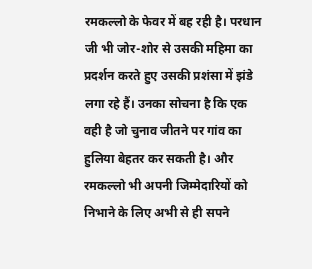रमकल्लो के फेवर में बह रही है। परधान जी भी जोर-शोर से उसकी महिमा का प्रदर्शन करते हुए उसकी प्रशंसा में झंडे लगा रहे हैं। उनका सोचना है कि एक वही है जो चुनाव जीतने पर गांव का हुलिया बेहतर कर सकती है। और रमकल्लो भी अपनी जिम्मेदारियों को निभाने के लिए अभी से ही सपने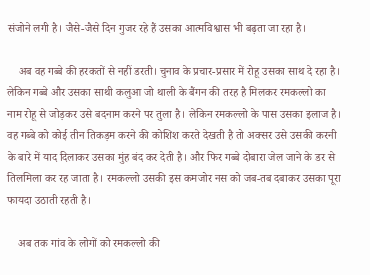संजोने लगी है। जैसे-जैसे दिन गुजर रहे हैं उसका आत्मविश्वास भी बढ़ता जा रहा है।

    अब वह गब्बे की हरकतों से नहीं डरती। चुनाव के प्रचार-प्रसार में रोहू उसका साथ दे रहा है। लेकिन गब्बे और उसका साथी कलुआ जो थाली के बैंगन की तरह है मिलकर रमकल्लो का नाम रोहू से जोड़कर उसे बदनाम करने पर तुला है। लेकिन रमकल्लो के पास उसका इलाज है। वह गब्बे को कोई तीन तिकड़म करने की कोशिश करते देखती है तो अक्सर उसे उसकी करनी के बारे में याद दिलाकर उसका मुंह बंद कर देती है। और फिर गब्बे दोबारा जेल जाने के डर से तिलमिला कर रह जाता है। रमकल्लो उसकी इस कमजोर नस को जब-तब दबाकर उसका पूरा फायदा उठाती रहती है।

    अब तक गांव के लोगों को रमकल्लो की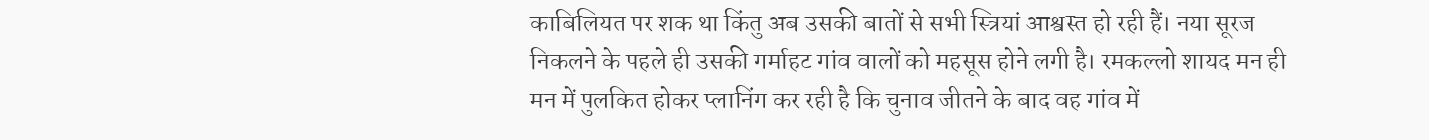काबिलियत पर शक था किंतु अब उसकी बातों से सभी स्त्रियां आश्वस्त हो रही हैं। नया सूरज निकलने के पहले ही उसकी गर्माहट गांव वालों को महसूस होने लगी है। रमकल्लो शायद मन ही मन में पुलकित होकर प्लानिंग कर रही है कि चुनाव जीतने के बाद वह गांव में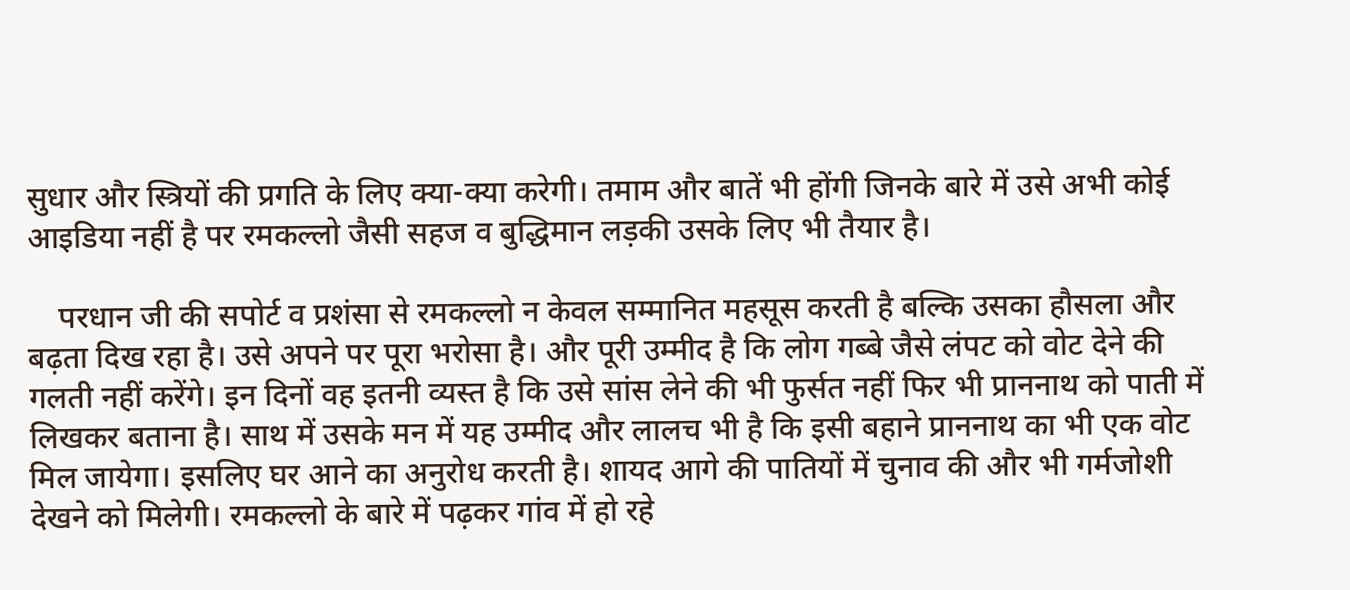सुधार और स्त्रियों की प्रगति के लिए क्या-क्या करेगी। तमाम और बातें भी होंगी जिनके बारे में उसे अभी कोई आइडिया नहीं है पर रमकल्लो जैसी सहज व बुद्धिमान लड़की उसके लिए भी तैयार है।

    परधान जी की सपोर्ट व प्रशंसा से रमकल्लो न केवल सम्मानित महसूस करती है बल्कि उसका हौसला और बढ़ता दिख रहा है। उसे अपने पर पूरा भरोसा है। और पूरी उम्मीद है कि लोग गब्बे जैसे लंपट को वोट देने की गलती नहीं करेंगे। इन दिनों वह इतनी व्यस्त है कि उसे सांस लेने की भी फुर्सत नहीं फिर भी प्राननाथ को पाती में लिखकर बताना है। साथ में उसके मन में यह उम्मीद और लालच भी है कि इसी बहाने प्राननाथ का भी एक वोट मिल जायेगा। इसलिए घर आने का अनुरोध करती है। शायद आगे की पातियों में चुनाव की और भी गर्मजोशी देखने को मिलेगी। रमकल्लो के बारे में पढ़कर गांव में हो रहे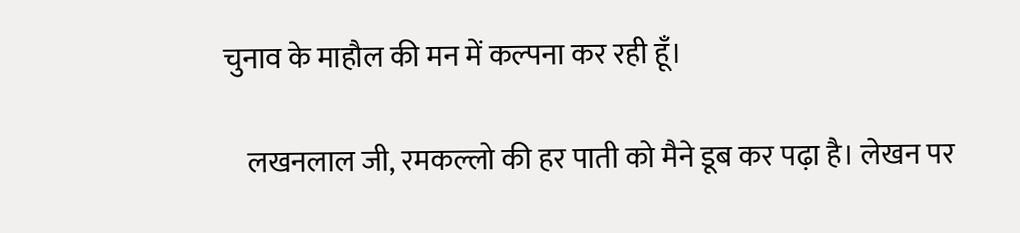चुनाव के माहौल की मन में कल्पना कर रही हूँ।

    लखनलाल जी, रमकल्लो की हर पाती को मैने डूब कर पढ़ा है। लेखन पर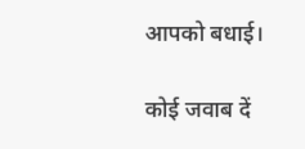आपको बधाई।

कोई जवाब दें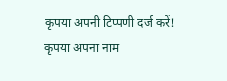कृपया अपनी टिप्पणी दर्ज करें!
कृपया अपना नाम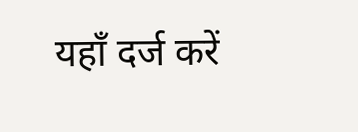यहाँ दर्ज करें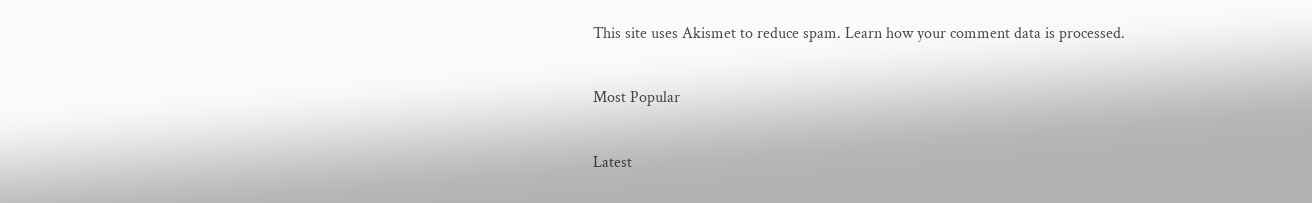This site uses Akismet to reduce spam. Learn how your comment data is processed.

Most Popular

Latest